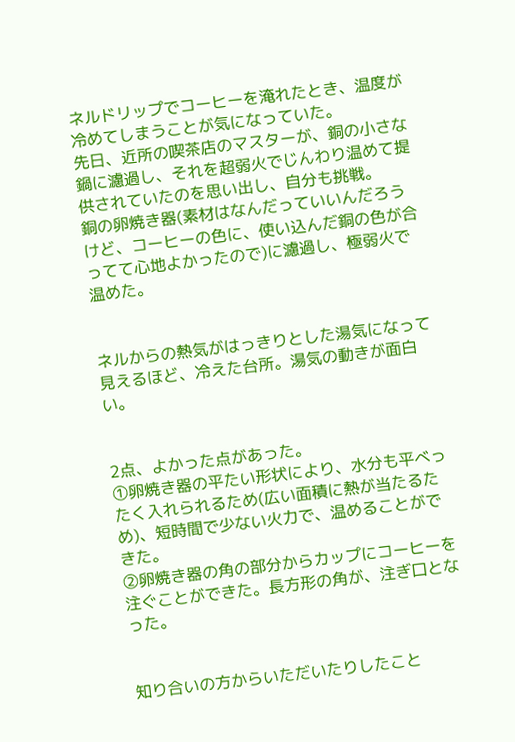ネルドリップでコーヒーを淹れたとき、温度が冷めてしまうことが気になっていた。
先日、近所の喫茶店のマスターが、銅の小さな鍋に濾過し、それを超弱火でじんわり温めて提供されていたのを思い出し、自分も挑戦。
銅の卵焼き器(素材はなんだっていいんだろうけど、コーヒーの色に、使い込んだ銅の色が合ってて心地よかったので)に濾過し、極弱火で温めた。


ネルからの熱気がはっきりとした湯気になって見えるほど、冷えた台所。湯気の動きが面白い。


2点、よかった点があった。
①卵焼き器の平たい形状により、水分も平べったく入れられるため(広い面積に熱が当たるため)、短時間で少ない火力で、温めることができた。
②卵焼き器の角の部分からカップにコーヒーを注ぐことができた。長方形の角が、注ぎ口となった。


知り合いの方からいただいたりしたこと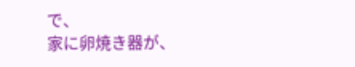で、
家に卵焼き器が、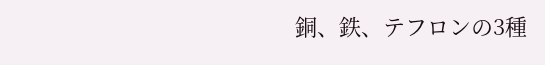銅、鉄、テフロンの3種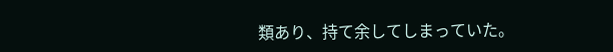類あり、持て余してしまっていた。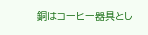銅はコーヒー器具とし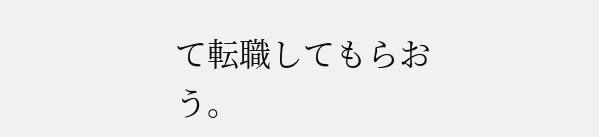て転職してもらおう。